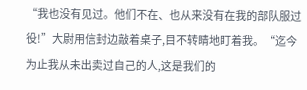“我也没有见过。他们不在、也从来没有在我的部队服过役!”大尉用信封边敲着桌子,目不转睛地盯着我。“迄今为止我从未出卖过自己的人,这是我们的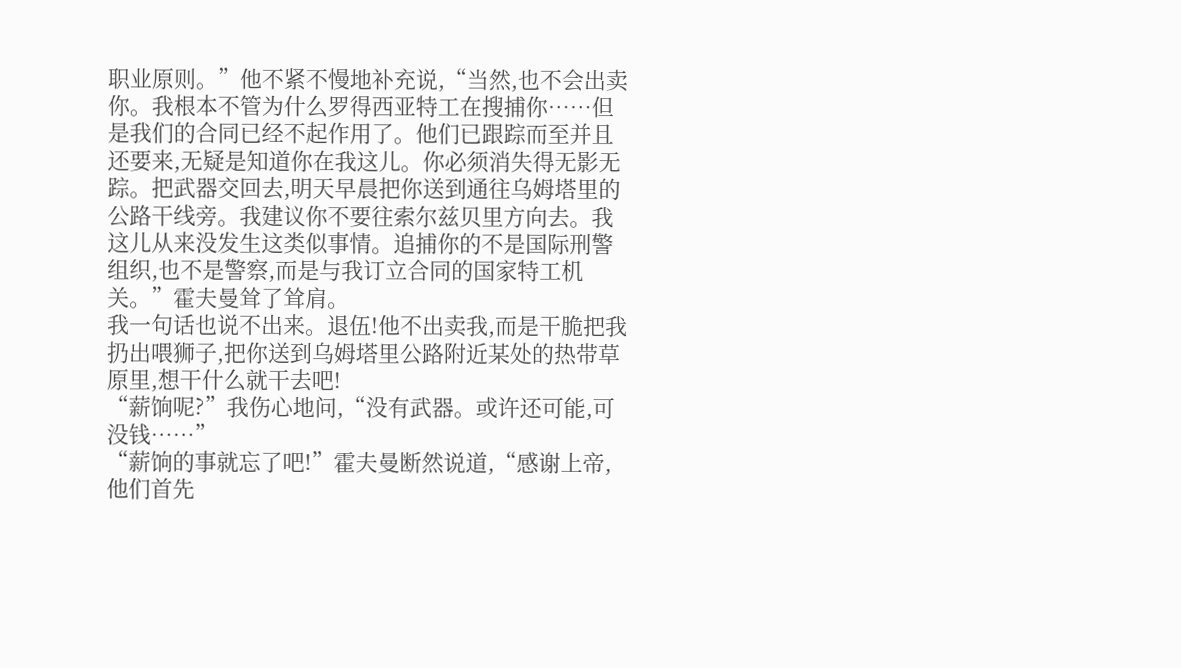职业原则。”他不紧不慢地补充说,“当然,也不会出卖你。我根本不管为什么罗得西亚特工在搜捕你……但是我们的合同已经不起作用了。他们已跟踪而至并且还要来,无疑是知道你在我这儿。你必须消失得无影无踪。把武器交回去,明天早晨把你送到通往乌姆塔里的公路干线旁。我建议你不要往索尔兹贝里方向去。我这儿从来没发生这类似事情。追捕你的不是国际刑警组织,也不是警察,而是与我订立合同的国家特工机关。”霍夫曼耸了耸肩。
我一句话也说不出来。退伍!他不出卖我,而是干脆把我扔出喂狮子,把你送到乌姆塔里公路附近某处的热带草原里,想干什么就干去吧!
“薪饷呢?”我伤心地问,“没有武器。或许还可能,可没钱……”
“薪饷的事就忘了吧!”霍夫曼断然说道,“感谢上帝,他们首先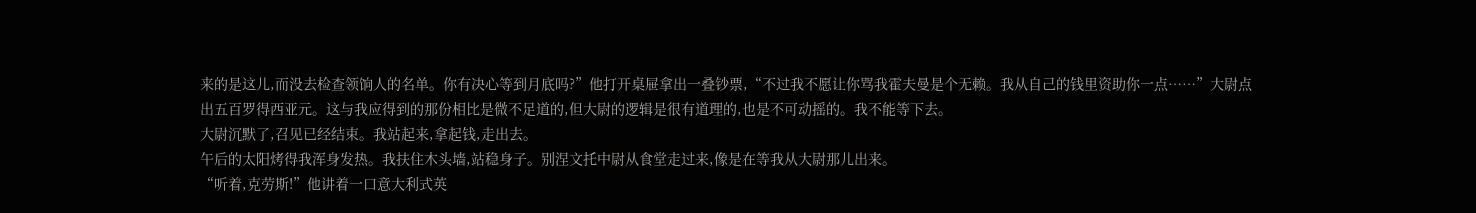来的是这儿,而没去检查领饷人的名单。你有决心等到月底吗?”他打开桌屉拿出一叠钞票,“不过我不愿让你骂我霍夫曼是个无赖。我从自己的钱里资助你一点……”大尉点出五百罗得西亚元。这与我应得到的那份相比是微不足道的,但大尉的逻辑是很有道理的,也是不可动摇的。我不能等下去。
大尉沉默了,召见已经结束。我站起来,拿起钱,走出去。
午后的太阳烤得我浑身发热。我扶住木头墙,站稳身子。别涅文托中尉从食堂走过来,像是在等我从大尉那儿出来。
“听着,克劳斯!”他讲着一口意大利式英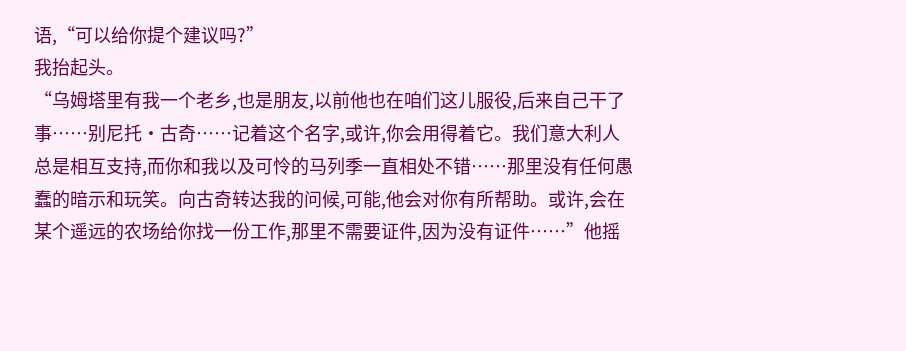语,“可以给你提个建议吗?”
我抬起头。
“乌姆塔里有我一个老乡,也是朋友,以前他也在咱们这儿服役,后来自己干了事……别尼托·古奇……记着这个名字,或许,你会用得着它。我们意大利人总是相互支持,而你和我以及可怜的马列季一直相处不错……那里没有任何愚蠢的暗示和玩笑。向古奇转达我的问候,可能,他会对你有所帮助。或许,会在某个遥远的农场给你找一份工作,那里不需要证件,因为没有证件……”他摇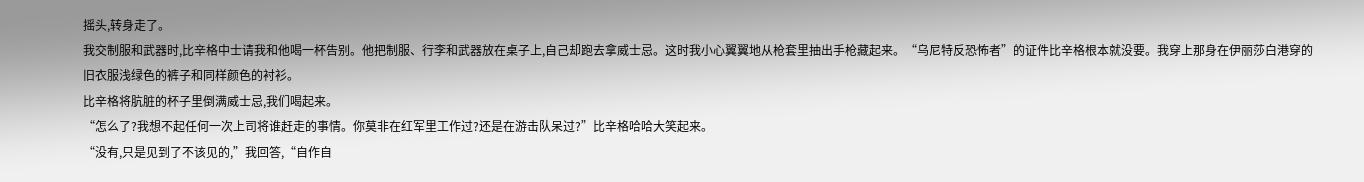摇头,转身走了。
我交制服和武器时,比辛格中士请我和他喝一杯告别。他把制服、行李和武器放在桌子上,自己却跑去拿威士忌。这时我小心翼翼地从枪套里抽出手枪藏起来。“乌尼特反恐怖者”的证件比辛格根本就没要。我穿上那身在伊丽莎白港穿的旧衣服浅绿色的裤子和同样颜色的衬衫。
比辛格将肮脏的杯子里倒满威士忌,我们喝起来。
“怎么了?我想不起任何一次上司将谁赶走的事情。你莫非在红军里工作过?还是在游击队呆过?”比辛格哈哈大笑起来。
“没有,只是见到了不该见的,”我回答,“自作自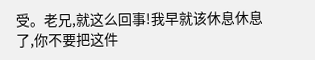受。老兄,就这么回事!我早就该休息休息了,你不要把这件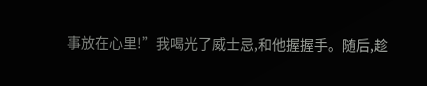事放在心里!”我喝光了威士忌,和他握握手。随后,趁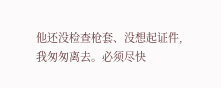他还没检查枪套、没想起证件,我匆匆离去。必须尽快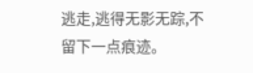逃走,逃得无影无踪,不留下一点痕迹。